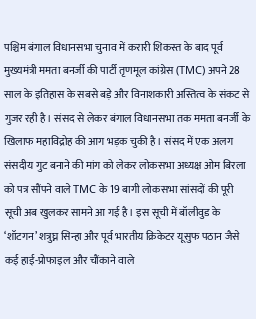पश्चिम बंगाल विधानसभा चुनाव में करारी शिकस्त के बाद पूर्व मुख्यमंत्री ममता बनर्जी की पार्टी तृणमूल कांग्रेस (TMC) अपने 28 साल के इतिहास के सबसे बड़े और विनाशकारी अस्तित्व के संकट से गुजर रही है। संसद से लेकर बंगाल विधानसभा तक ममता बनर्जी के खिलाफ महाविद्रोह की आग भड़क चुकी है। संसद में एक अलग संसदीय गुट बनाने की मांग को लेकर लोकसभा अध्यक्ष ओम बिरला को पत्र सौंपने वाले TMC के 19 बागी लोकसभा सांसदों की पूरी सूची अब खुलकर सामने आ गई है। इस सूची में बॉलीवुड के ‘शॉटगन’ शत्रुघ्न सिन्हा और पूर्व भारतीय क्रिकेटर यूसुफ पठान जैसे कई हाई-प्रोफाइल और चौंकाने वाले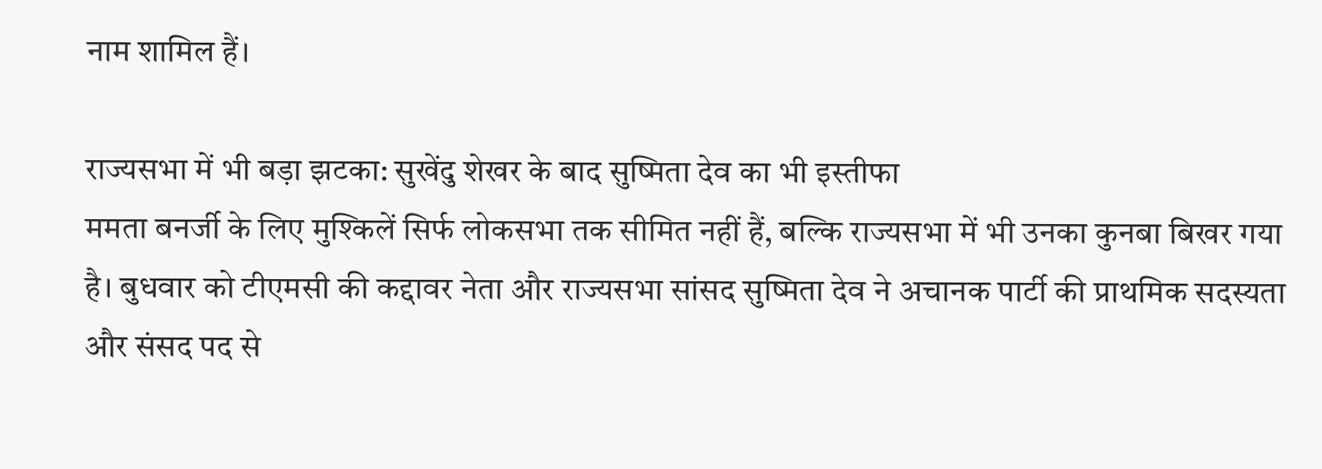नाम शामिल हैं।

राज्यसभा में भी बड़ा झटका: सुखेंदु शेखर के बाद सुष्मिता देव का भी इस्तीफा
ममता बनर्जी के लिए मुश्किलें सिर्फ लोकसभा तक सीमित नहीं हैं, बल्कि राज्यसभा में भी उनका कुनबा बिखर गया है। बुधवार को टीएमसी की कद्दावर नेता और राज्यसभा सांसद सुष्मिता देव ने अचानक पार्टी की प्राथमिक सदस्यता और संसद पद से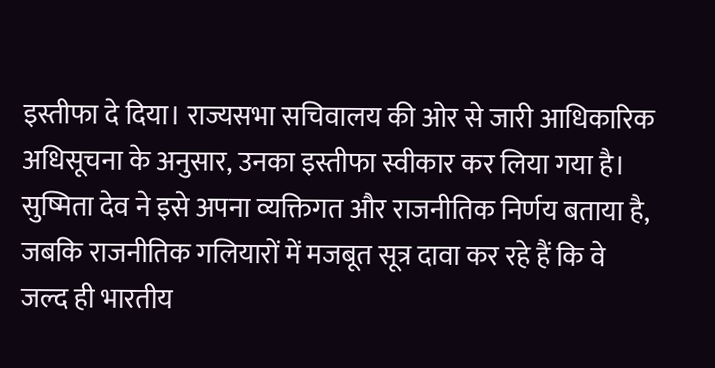इस्तीफा दे दिया। राज्यसभा सचिवालय की ओर से जारी आधिकारिक अधिसूचना के अनुसार, उनका इस्तीफा स्वीकार कर लिया गया है। सुष्मिता देव ने इसे अपना व्यक्तिगत और राजनीतिक निर्णय बताया है, जबकि राजनीतिक गलियारों में मजबूत सूत्र दावा कर रहे हैं कि वे जल्द ही भारतीय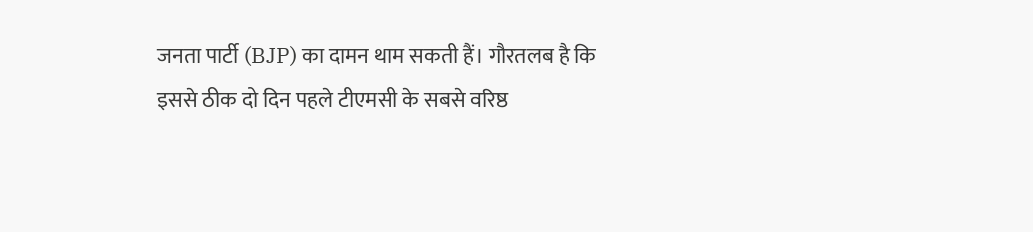जनता पार्टी (BJP) का दामन थाम सकती हैं। गौरतलब है कि इससे ठीक दो दिन पहले टीएमसी के सबसे वरिष्ठ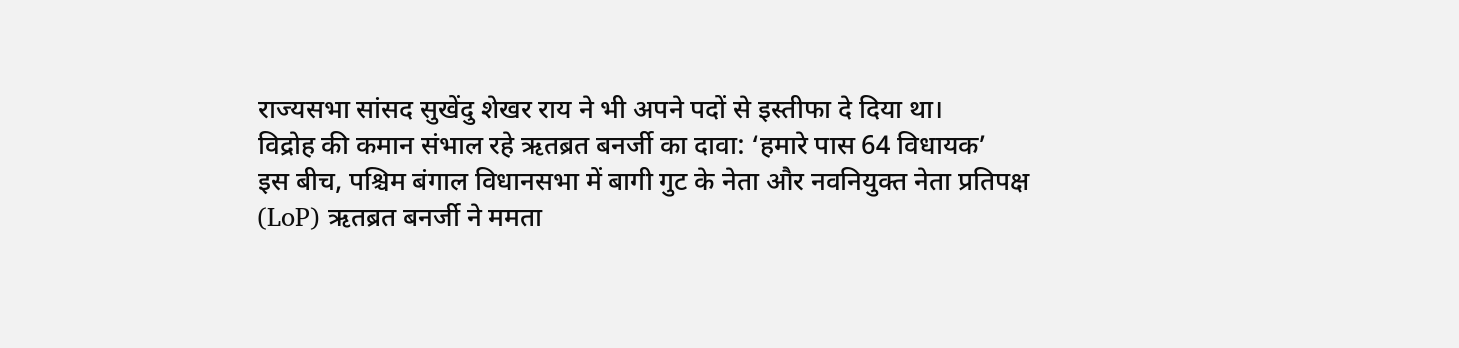राज्यसभा सांसद सुखेंदु शेखर राय ने भी अपने पदों से इस्तीफा दे दिया था।
विद्रोह की कमान संभाल रहे ऋतब्रत बनर्जी का दावा: ‘हमारे पास 64 विधायक’
इस बीच, पश्चिम बंगाल विधानसभा में बागी गुट के नेता और नवनियुक्त नेता प्रतिपक्ष (LoP) ऋतब्रत बनर्जी ने ममता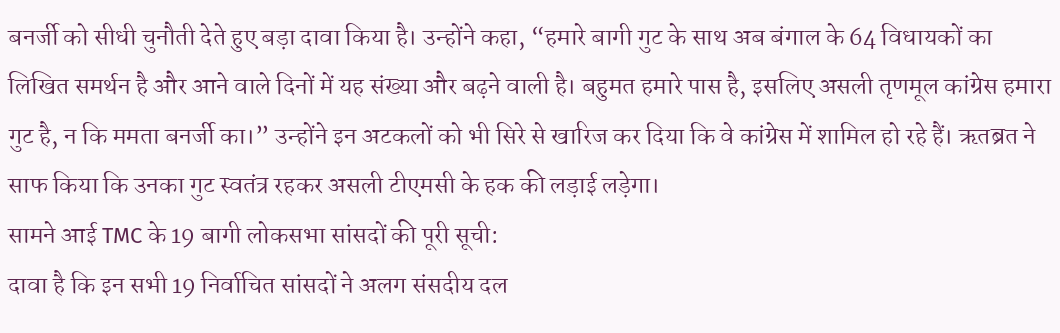बनर्जी को सीधी चुनौती देते हुए बड़ा दावा किया है। उन्होंने कहा, “हमारे बागी गुट के साथ अब बंगाल के 64 विधायकों का लिखित समर्थन है और आने वाले दिनों में यह संख्या और बढ़ने वाली है। बहुमत हमारे पास है, इसलिए असली तृणमूल कांग्रेस हमारा गुट है, न कि ममता बनर्जी का।” उन्होंने इन अटकलों को भी सिरे से खारिज कर दिया कि वे कांग्रेस में शामिल हो रहे हैं। ऋतब्रत ने साफ किया कि उनका गुट स्वतंत्र रहकर असली टीएमसी के हक की लड़ाई लड़ेगा।
सामने आई TMC के 19 बागी लोकसभा सांसदों की पूरी सूची:
दावा है कि इन सभी 19 निर्वाचित सांसदों ने अलग संसदीय दल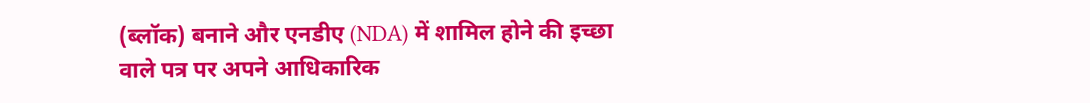(ब्लॉक) बनाने और एनडीए (NDA) में शामिल होने की इच्छा वाले पत्र पर अपने आधिकारिक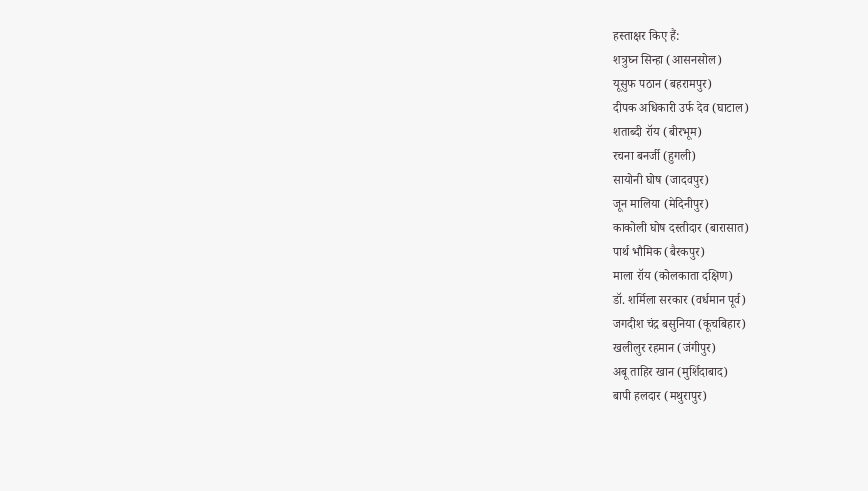हस्ताक्षर किए हैं:
शत्रुघ्न सिन्हा (आसनसोल)
यूसुफ पठान (बहरामपुर)
दीपक अधिकारी उर्फ देव (घाटाल)
शताब्दी रॉय (बीरभूम)
रचना बनर्जी (हुगली)
सायोनी घोष (जादवपुर)
जून मालिया (मेदिनीपुर)
काकोली घोष दस्तीदार (बारासात)
पार्थ भौमिक (बैरकपुर)
माला रॉय (कोलकाता दक्षिण)
डॉ. शर्मिला सरकार (वर्धमान पूर्व)
जगदीश चंद्र बसुनिया (कूचबिहार)
खलीलुर रहमान (जंगीपुर)
अबू ताहिर खान (मुर्शिदाबाद)
बापी हलदार (मथुरापुर)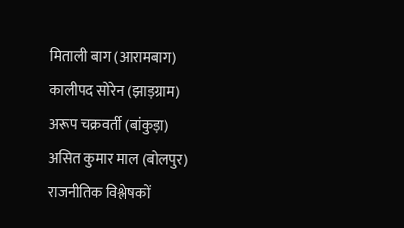मिताली बाग (आरामबाग)
कालीपद सोरेन (झाड़ग्राम)
अरूप चक्रवर्ती (बांकुड़ा)
असित कुमार माल (बोलपुर)
राजनीतिक विश्लेषकों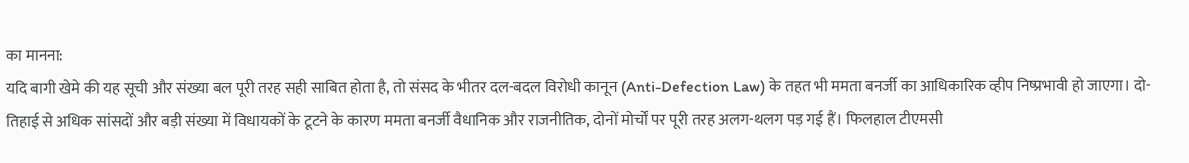का मानना:
यदि बागी खेमे की यह सूची और संख्या बल पूरी तरह सही साबित होता है, तो संसद के भीतर दल-बदल विरोधी कानून (Anti-Defection Law) के तहत भी ममता बनर्जी का आधिकारिक व्हीप निष्प्रभावी हो जाएगा। दो-तिहाई से अधिक सांसदों और बड़ी संख्या में विधायकों के टूटने के कारण ममता बनर्जी वैधानिक और राजनीतिक, दोनों मोर्चों पर पूरी तरह अलग-थलग पड़ गई हैं। फिलहाल टीएमसी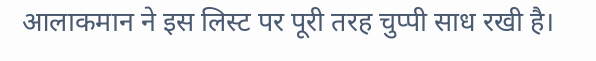आलाकमान ने इस लिस्ट पर पूरी तरह चुप्पी साध रखी है।